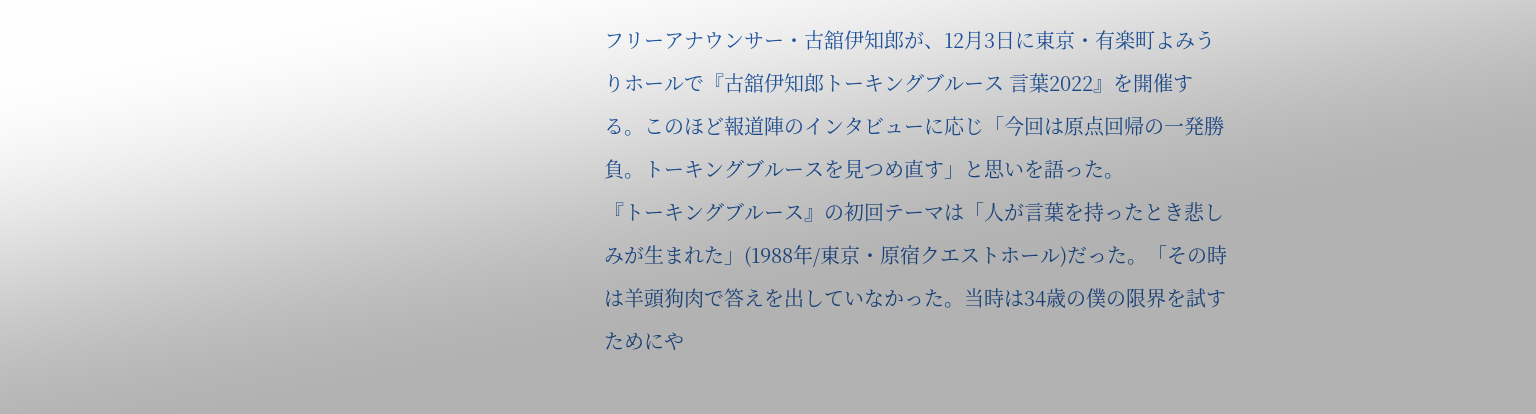フリーアナウンサー・古舘伊知郎が、12月3日に東京・有楽町よみうりホールで『古舘伊知郎トーキングブルース 言葉2022』を開催する。このほど報道陣のインタビューに応じ「今回は原点回帰の一発勝負。トーキングブルースを見つめ直す」と思いを語った。
『トーキングブルース』の初回テーマは「人が言葉を持ったとき悲しみが生まれた」(1988年/東京・原宿クエストホール)だった。「その時は羊頭狗肉で答えを出していなかった。当時は34歳の僕の限界を試すためにや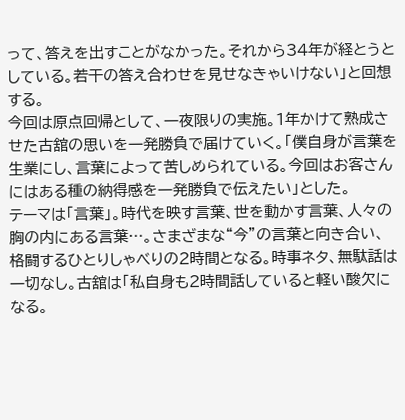って、答えを出すことがなかった。それから34年が経とうとしている。若干の答え合わせを見せなきゃいけない」と回想する。
今回は原点回帰として、一夜限りの実施。1年かけて熟成させた古舘の思いを一発勝負で届けていく。「僕自身が言葉を生業にし、言葉によって苦しめられている。今回はお客さんにはある種の納得感を一発勝負で伝えたい」とした。
テーマは「言葉」。時代を映す言葉、世を動かす言葉、人々の胸の内にある言葉…。さまざまな“今”の言葉と向き合い、格闘するひとりしゃべりの2時間となる。時事ネタ、無駄話は一切なし。古舘は「私自身も2時間話していると軽い酸欠になる。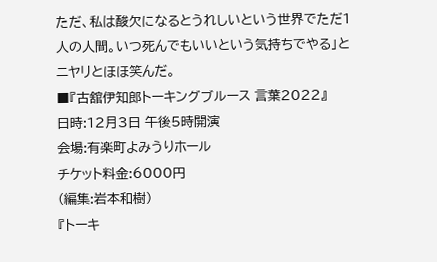ただ、私は酸欠になるとうれしいという世界でただ1人の人間。いつ死んでもいいという気持ちでやる」とニヤリとほほ笑んだ。
■『古舘伊知郎トーキングブルース 言葉2022』
日時:12月3日 午後5時開演
会場:有楽町よみうりホール
チケット料金:6000円
(編集:岩本和樹)
『トーキ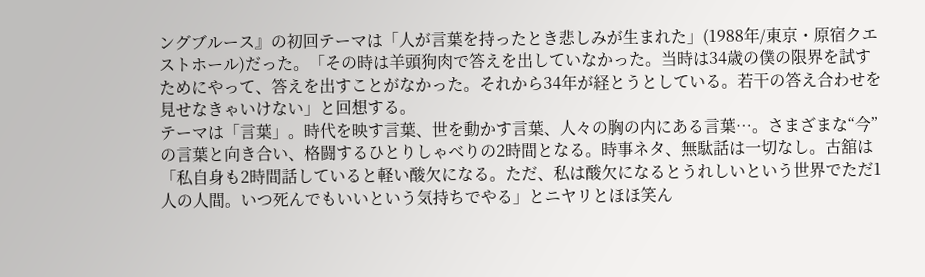ングブルース』の初回テーマは「人が言葉を持ったとき悲しみが生まれた」(1988年/東京・原宿クエストホール)だった。「その時は羊頭狗肉で答えを出していなかった。当時は34歳の僕の限界を試すためにやって、答えを出すことがなかった。それから34年が経とうとしている。若干の答え合わせを見せなきゃいけない」と回想する。
テーマは「言葉」。時代を映す言葉、世を動かす言葉、人々の胸の内にある言葉…。さまざまな“今”の言葉と向き合い、格闘するひとりしゃべりの2時間となる。時事ネタ、無駄話は一切なし。古舘は「私自身も2時間話していると軽い酸欠になる。ただ、私は酸欠になるとうれしいという世界でただ1人の人間。いつ死んでもいいという気持ちでやる」とニヤリとほほ笑ん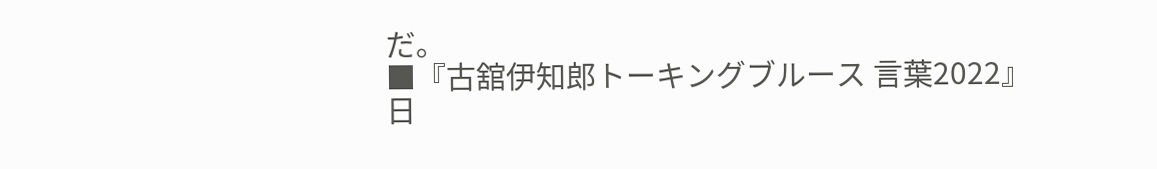だ。
■『古舘伊知郎トーキングブルース 言葉2022』
日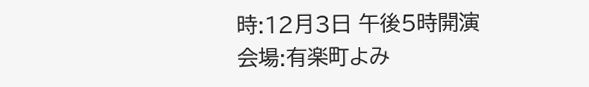時:12月3日 午後5時開演
会場:有楽町よみ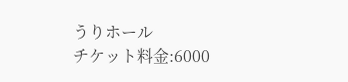うりホール
チケット料金:6000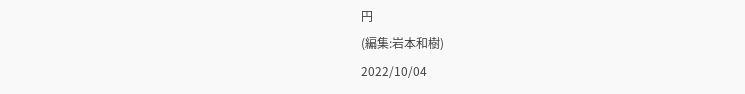円
(編集:岩本和樹)
2022/10/04